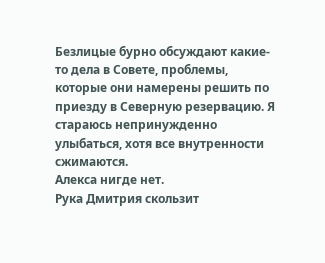Безлицые бурно обсуждают какие-то дела в Совете, проблемы, которые они намерены решить по приезду в Северную резервацию. Я стараюсь непринужденно улыбаться, хотя все внутренности сжимаются.
Алекса нигде нет.
Рука Дмитрия скользит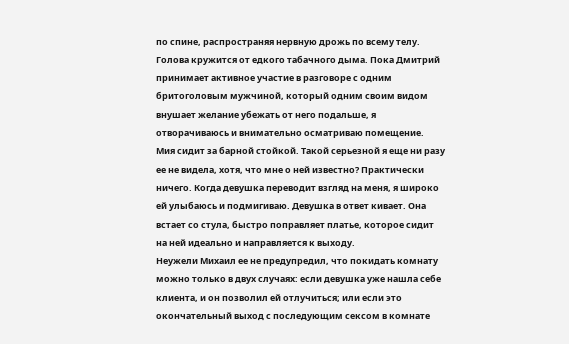по спине, распространяя нервную дрожь по всему телу. Голова кружится от едкого табачного дыма. Пока Дмитрий принимает активное участие в разговоре с одним бритоголовым мужчиной, который одним своим видом внушает желание убежать от него подальше, я отворачиваюсь и внимательно осматриваю помещение.
Мия сидит за барной стойкой. Такой серьезной я еще ни разу ее не видела, хотя, что мне о ней известно? Практически ничего. Когда девушка переводит взгляд на меня, я широко ей улыбаюсь и подмигиваю. Девушка в ответ кивает. Она встает со стула, быстро поправляет платье, которое сидит на ней идеально и направляется к выходу.
Неужели Михаил ее не предупредил, что покидать комнату можно только в двух случаях: если девушка уже нашла себе клиента, и он позволил ей отлучиться; или если это окончательный выход с последующим сексом в комнате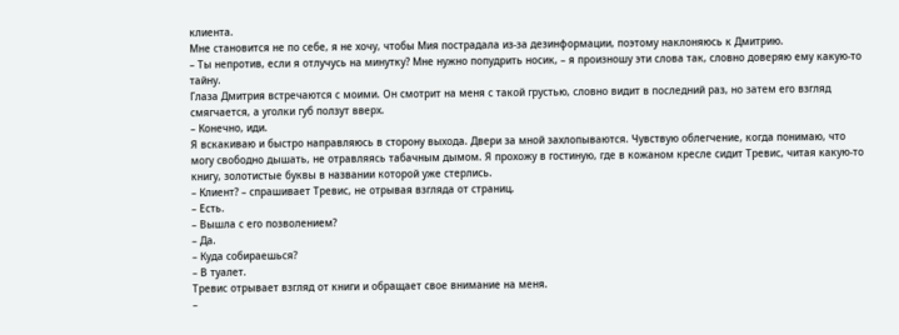клиента.
Мне становится не по себе, я не хочу, чтобы Мия пострадала из-за дезинформации, поэтому наклоняюсь к Дмитрию.
– Ты непротив, если я отлучусь на минутку? Мне нужно попудрить носик, – я произношу эти слова так, словно доверяю ему какую-то тайну.
Глаза Дмитрия встречаются с моими. Он смотрит на меня с такой грустью, словно видит в последний раз, но затем его взгляд смягчается, а уголки губ ползут вверх.
– Конечно, иди.
Я вскакиваю и быстро направляюсь в сторону выхода. Двери за мной захлопываются. Чувствую облегчение, когда понимаю, что могу свободно дышать, не отравляясь табачным дымом. Я прохожу в гостиную, где в кожаном кресле сидит Тревис, читая какую-то книгу, золотистые буквы в названии которой уже стерлись.
– Клиент? – спрашивает Тревис, не отрывая взгляда от страниц.
– Есть.
– Вышла с его позволением?
– Да.
– Куда собираешься?
– В туалет.
Тревис отрывает взгляд от книги и обращает свое внимание на меня.
–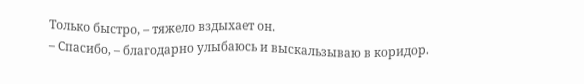Только быстро, – тяжело вздыхает он.
– Спасибо, – благодарно улыбаюсь и выскальзываю в коридор.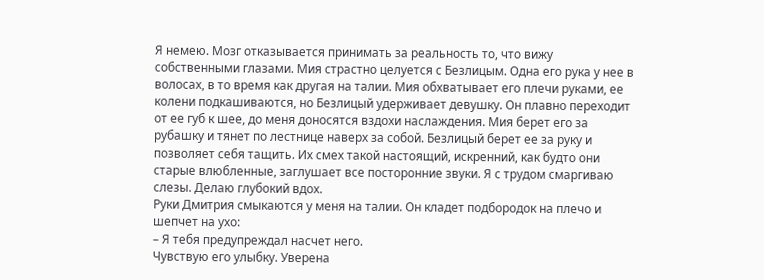Я немею. Мозг отказывается принимать за реальность то, что вижу собственными глазами. Мия страстно целуется с Безлицым. Одна его рука у нее в волосах, в то время как другая на талии. Мия обхватывает его плечи руками, ее колени подкашиваются, но Безлицый удерживает девушку. Он плавно переходит от ее губ к шее, до меня доносятся вздохи наслаждения. Мия берет его за рубашку и тянет по лестнице наверх за собой. Безлицый берет ее за руку и позволяет себя тащить. Их смех такой настоящий, искренний, как будто они старые влюбленные, заглушает все посторонние звуки. Я с трудом смаргиваю слезы. Делаю глубокий вдох.
Руки Дмитрия смыкаются у меня на талии. Он кладет подбородок на плечо и шепчет на ухо:
– Я тебя предупреждал насчет него.
Чувствую его улыбку. Уверена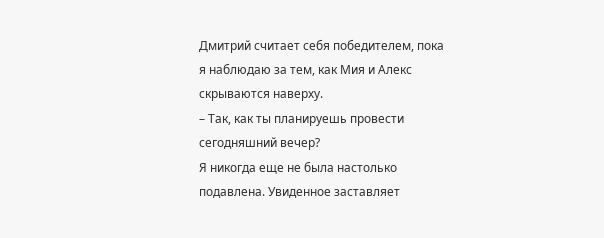Дмитрий считает себя победителем, пока я наблюдаю за тем, как Мия и Алекс скрываются наверху.
– Так, как ты планируешь провести сегодняшний вечер?
Я никогда еще не была настолько подавлена. Увиденное заставляет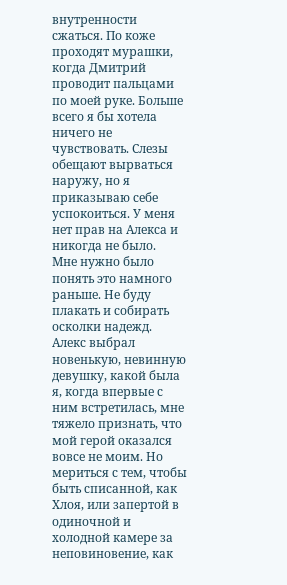внутренности сжаться. По коже проходят мурашки, когда Дмитрий проводит пальцами по моей руке. Больше всего я бы хотела ничего не чувствовать. Слезы обещают вырваться наружу, но я приказываю себе успокоиться. У меня нет прав на Алекса и никогда не было.
Мне нужно было понять это намного раньше. Не буду плакать и собирать осколки надежд. Алекс выбрал новенькую, невинную девушку, какой была я, когда впервые с ним встретилась, мне тяжело признать, что мой герой оказался вовсе не моим. Но мериться с тем, чтобы быть списанной, как Хлоя, или запертой в одиночной и холодной камере за неповиновение, как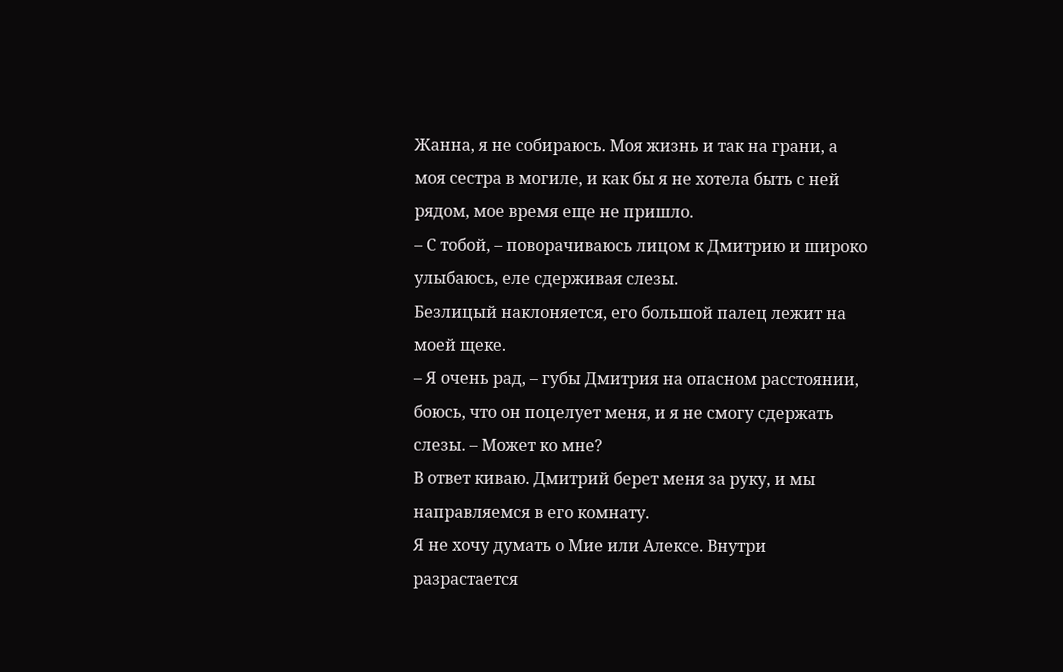Жанна, я не собираюсь. Моя жизнь и так на грани, а моя сестра в могиле, и как бы я не хотела быть с ней рядом, мое время еще не пришло.
– С тобой, – поворачиваюсь лицом к Дмитрию и широко улыбаюсь, еле сдерживая слезы.
Безлицый наклоняется, его большой палец лежит на моей щеке.
– Я очень рад, – губы Дмитрия на опасном расстоянии, боюсь, что он поцелует меня, и я не смогу сдержать слезы. – Может ко мне?
В ответ киваю. Дмитрий берет меня за руку, и мы направляемся в его комнату.
Я не хочу думать о Мие или Алексе. Внутри разрастается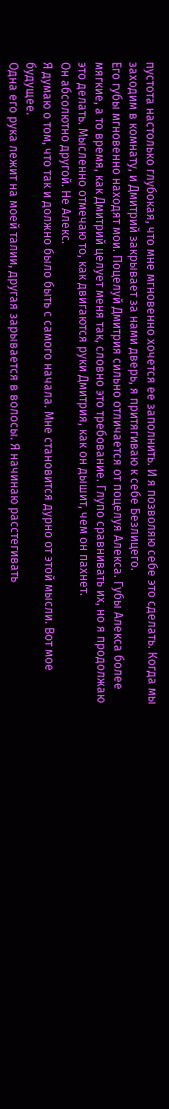пустота настолько глубокая, что мне мгновенно хочется ее заполнить. И я позволяю себе это сделать. Когда мы заходим в комнату, и Дмитрий закрывает за нами дверь, я притягиваю к себе Безлицего.
Его губы мгновенно находят мои. Поцелуй Дмитрия сильно отличается от поцелуя Алекса. Губы Алекса более мягкие, а то время, как Дмитрий целует меня так, словно это требование. Глупо сравнивать их, но я продолжаю это делать. Мысленно отмечаю то, как двигаются руки Дмитрия, как он дышит, чем он пахнет.
Он абсолютно другой. Не Алекс.
Я думаю о том, что так и должно было быть с самого начала. Мне становится дурно от этой мысли. Вот мое будущее.
Одна его рука лежит на моей талии, другая зарывается в волосы. Я начинаю расстегивать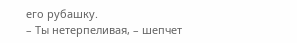его рубашку.
– Ты нетерпеливая, – шепчет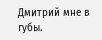Дмитрий мне в губы.